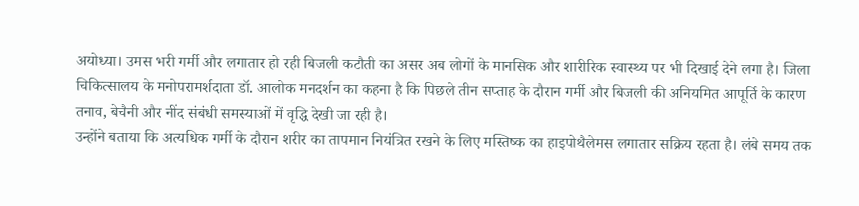अयोध्या। उमस भरी गर्मी और लगातार हो रही बिजली कटौती का असर अब लोगों के मानसिक और शारीरिक स्वास्थ्य पर भी दिखाई देने लगा है। जिला चिकित्सालय के मनोपरामर्शदाता डॉ. आलोक मनदर्शन का कहना है कि पिछले तीन सप्ताह के दौरान गर्मी और बिजली की अनियमित आपूर्ति के कारण तनाव, बेचैनी और नींद संबंधी समस्याओं में वृद्धि देखी जा रही है।
उन्होंने बताया कि अत्यधिक गर्मी के दौरान शरीर का तापमान नियंत्रित रखने के लिए मस्तिष्क का हाइपोथैलेमस लगातार सक्रिय रहता है। लंबे समय तक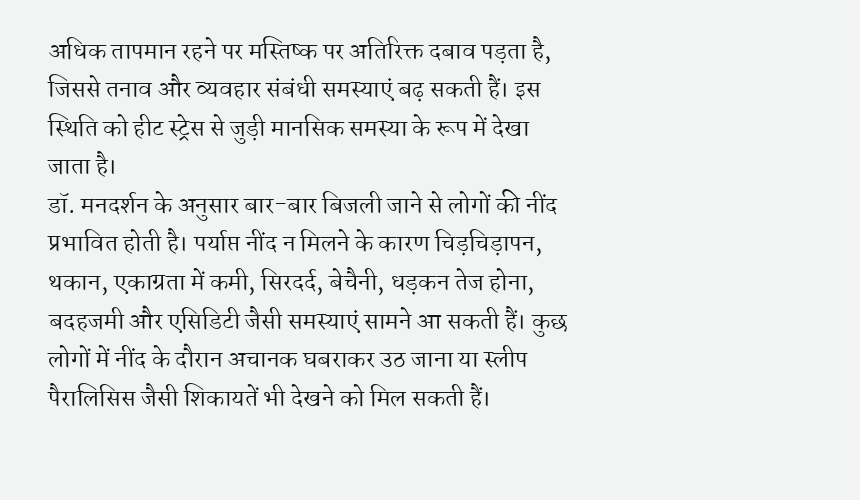अधिक तापमान रहने पर मस्तिष्क पर अतिरिक्त दबाव पड़ता है, जिससे तनाव और व्यवहार संबंधी समस्याएं बढ़ सकती हैं। इस स्थिति को हीट स्ट्रेस से जुड़ी मानसिक समस्या के रूप में देखा जाता है।
डॉ. मनदर्शन के अनुसार बार-बार बिजली जाने से लोगों की नींद प्रभावित होती है। पर्याप्त नींद न मिलने के कारण चिड़चिड़ापन, थकान, एकाग्रता में कमी, सिरदर्द, बेचैनी, धड़कन तेज होना, बदहजमी और एसिडिटी जैसी समस्याएं सामने आ सकती हैं। कुछ लोगों में नींद के दौरान अचानक घबराकर उठ जाना या स्लीप पैरालिसिस जैसी शिकायतें भी देखने को मिल सकती हैं।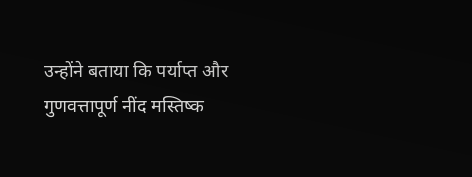उन्होंने बताया कि पर्याप्त और गुणवत्तापूर्ण नींद मस्तिष्क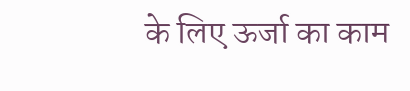के लिए ऊर्जा का काम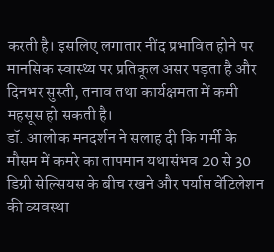करती है। इसलिए लगातार नींद प्रभावित होने पर मानसिक स्वास्थ्य पर प्रतिकूल असर पड़ता है और दिनभर सुस्ती, तनाव तथा कार्यक्षमता में कमी महसूस हो सकती है।
डॉ. आलोक मनदर्शन ने सलाह दी कि गर्मी के मौसम में कमरे का तापमान यथासंभव 20 से 30 डिग्री सेल्सियस के बीच रखने और पर्याप्त वेंटिलेशन की व्यवस्था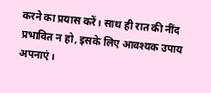करने का प्रयास करें। साथ ही रात की नींद प्रभावित न हो, इसके लिए आवश्यक उपाय अपनाएं।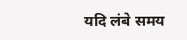यदि लंबे समय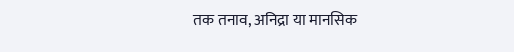तक तनाव, अनिद्रा या मानसिक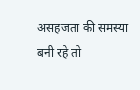असहजता की समस्या बनी रहे तो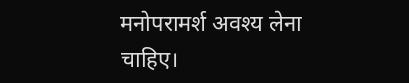मनोपरामर्श अवश्य लेना चाहिए।